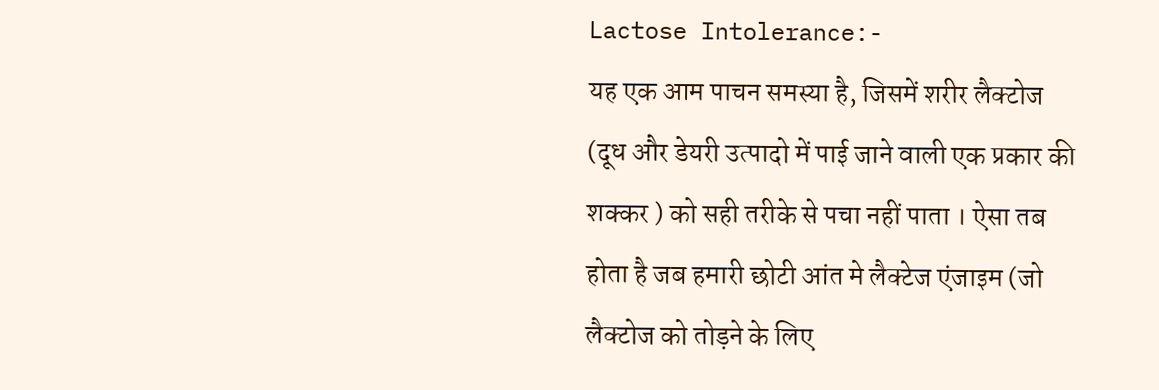Lactose Intolerance:-
यह एक आम पाचन समस्या है, जिसमें शरीर लैक्टोज (दूध और डेयरी उत्पादो में पाई जाने वाली एक प्रकार की शक्कर ) को सही तरीके से पचा नहीं पाता । ऐसा तब होता है जब हमारी छोटी आंत मे लैक्टेज एंजाइम (जो लैक्टोज को तोड़ने के लिए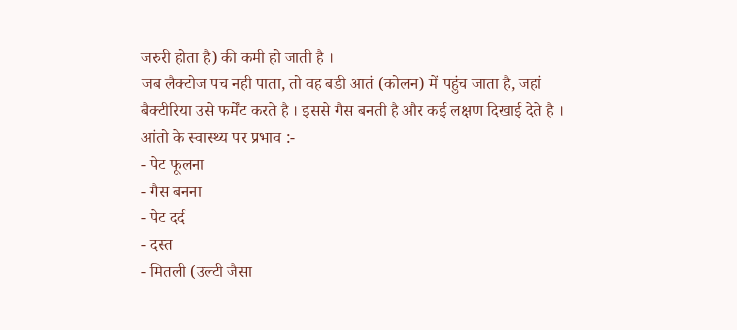जरुरी होता है) की कमी हो जाती है ।
जब लैक्टोज पच नही पाता, तो वह बडी आतं (कोलन) में पहुंच जाता है, जहां बैक्टीरिया उसे फर्मेंट करते है । इससे गैस बनती है और कई लक्षण दिखाई देते है ।
आंतो के स्वास्थ्य पर प्रभाव :-
- पेट फूलना
- गैस बनना
- पेट दर्द
- दस्त
- मितली (उल्टी जैसा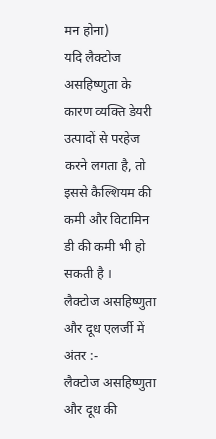मन होना)
यदि लैक्टोज असहिष्णुता के कारण व्यक्ति डेयरी उत्पादों से परहेज करने लगता है, तो इससे कैल्शियम की कमी और विटामिन डी की कमी भी हो सकती है ।
लैक्टोज असहिष्णुता और दूध एलर्जी में अंतर :-
लैक्टोज असहिष्णुता और दूध की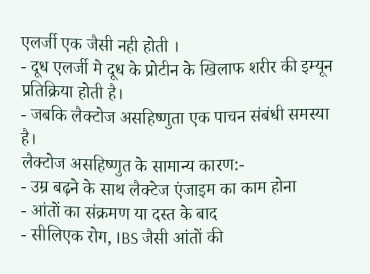एलर्जी एक जैसी नही होती ।
- दूध एलर्जी मे दूध के प्रोटीन के खिलाफ शरीर की इम्यून प्रतिक्रिया होती है।
- जबकि लैक्टोज असहिष्णुता एक पाचन संबंधी समस्या है।
लैक्टोज असहिष्णुत के सामान्य कारण:-
- उम्र बढ़ने के साथ लैक्टेज एंजाइम का काम होना
- आंतों का संक्रमण या दस्त के बाद
- सीलिएक रोग, IBS जैसी आंतों की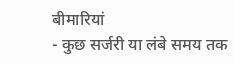बीमारियां
- कुछ सर्जरी या लंबे समय तक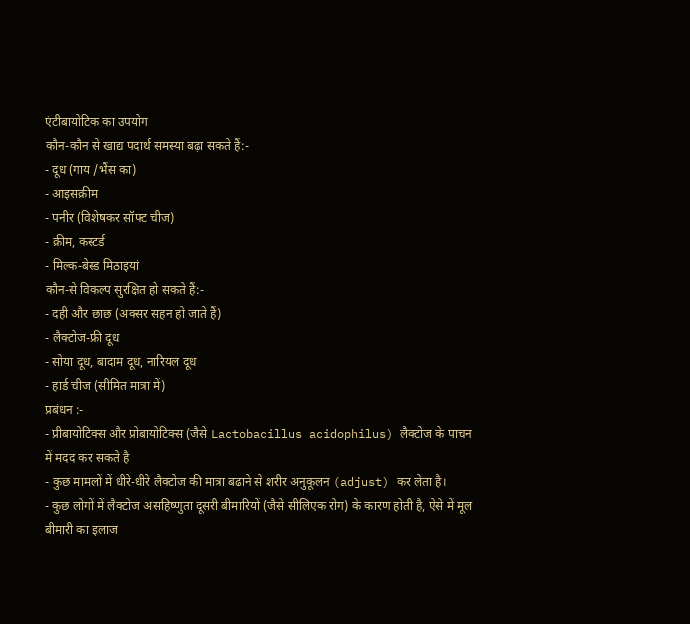एंटीबायोटिक का उपयोग
कौन-कौन से खाद्य पदार्थ समस्या बढ़ा सकते हैं:-
- दूध (गाय /भैंस का)
- आइसक्रीम
- पनीर (विशेषकर सॉफ्ट चीज)
- क्रीम, कस्टर्ड
- मिल्क-बेस्ड मिठाइयां
कौन-से विकल्प सुरक्षित हो सकते हैं:-
- दही और छाछ (अक्सर सहन हो जाते हैं)
- लैक्टोज-फ्री दूध
- सोया दूध, बादाम दूध, नारियल दूध
- हार्ड चीज (सीमित मात्रा में)
प्रबंधन :-
- प्रीबायोटिक्स और प्रोबायोटिक्स (जैसे Lactobacillus acidophilus) लैक्टोज के पाचन में मदद कर सकते है
- कुछ मामलों में धीरे-धीरे लैक्टोज की मात्रा बढाने से शरीर अनुकूलन (adjust) कर लेता है।
- कुछ लोगों में लैक्टोज असहिष्णुता दूसरी बीमारियों (जैसे सीलिएक रोग) के कारण होती है, ऐसे में मूल बीमारी का इलाज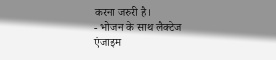करना जरुरी है।
- भोजन के साथ लैक्टेज एंजाइम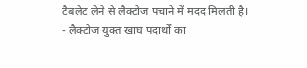टैबलेट लेने से लैक्टोज पचाने में मदद मिलती है।
- लैक्टोज युक्त खाघ पदार्थों का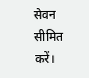सेवन सीमित करें।